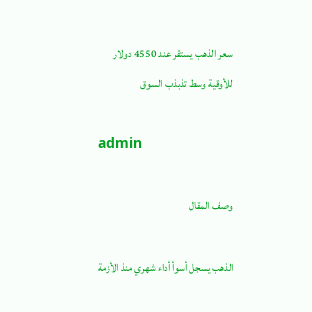سعر الذهب يستقر عند 4550 دولار للأوقية وسط تذبذب السوق

admin

وصف المقال

الذهب يسجل أسوأ أداء شهري منذ الأزمة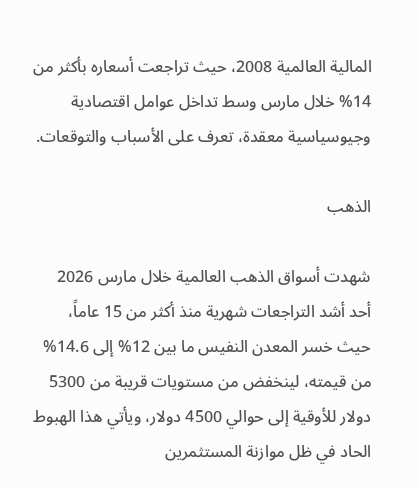المالية العالمية 2008، حيث تراجعت أسعاره بأكثر من 14% خلال مارس وسط تداخل عوامل اقتصادية وجيوسياسية معقدة، تعرف على الأسباب والتوقعات.

الذهب

شهدت أسواق الذهب العالمية خلال مارس 2026 أحد أشد التراجعات شهرية منذ أكثر من 15 عاماً، حيث خسر المعدن النفيس ما بين 12% إلى 14.6% من قيمته، لينخفض من مستويات قريبة من 5300 دولار للأوقية إلى حوالي 4500 دولار، ويأتي هذا الهبوط الحاد في ظل موازنة المستثمرين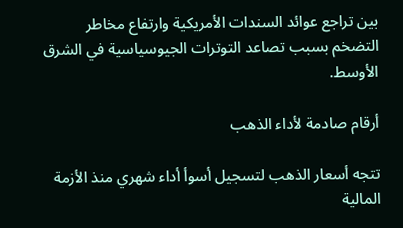بين تراجع عوائد السندات الأمريكية وارتفاع مخاطر التضخم بسبب تصاعد التوترات الجيوسياسية في الشرق الأوسط.

أرقام صادمة لأداء الذهب

تتجه أسعار الذهب لتسجيل أسوأ أداء شهري منذ الأزمة المالية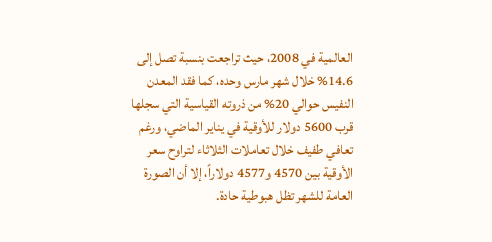العالمية في 2008، حيث تراجعت بنسبة تصل إلى 14.6% خلال شهر مارس وحده، كما فقد المعدن النفيس حوالي 20% من ذروته القياسية التي سجلها قرب 5600 دولار للأوقية في يناير الماضي، ورغم تعافي طفيف خلال تعاملات الثلاثاء لتراوح سعر الأوقية بين 4570 و4577 دولاراً، إلا أن الصورة العامة للشهر تظل هبوطية حادة.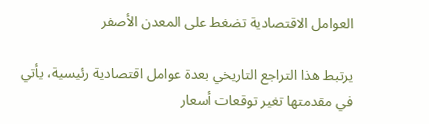العوامل الاقتصادية تضغط على المعدن الأصفر

يرتبط هذا التراجع التاريخي بعدة عوامل اقتصادية رئيسية، يأتي في مقدمتها تغير توقعات أسعار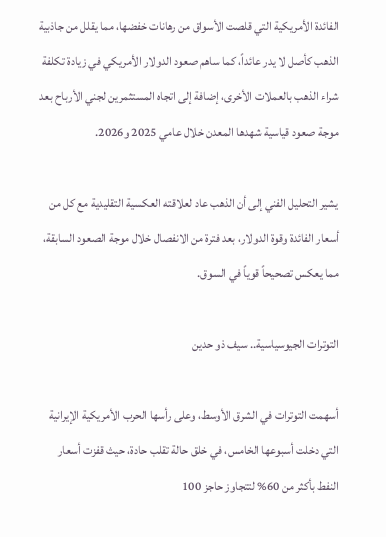الفائدة الأمريكية التي قلصت الأسواق من رهانات خفضها، مما يقلل من جاذبية الذهب كأصل لا يدر عائداً، كما ساهم صعود الدولار الأمريكي في زيادة تكلفة شراء الذهب بالعملات الأخرى، إضافة إلى اتجاه المستثمرين لجني الأرباح بعد موجة صعود قياسية شهدها المعدن خلال عامي 2025 و2026.

يشير التحليل الفني إلى أن الذهب عاد لعلاقته العكسية التقليدية مع كل من أسعار الفائدة وقوة الدولار، بعد فترة من الانفصال خلال موجة الصعود السابقة، مما يعكس تصحيحاً قوياً في السوق.

التوترات الجيوسياسية.. سيف ذو حدين

أسهمت التوترات في الشرق الأوسط، وعلى رأسها الحرب الأمريكية الإيرانية التي دخلت أسبوعها الخامس، في خلق حالة تقلب حادة، حيث قفزت أسعار النفط بأكثر من 60% لتتجاوز حاجز 100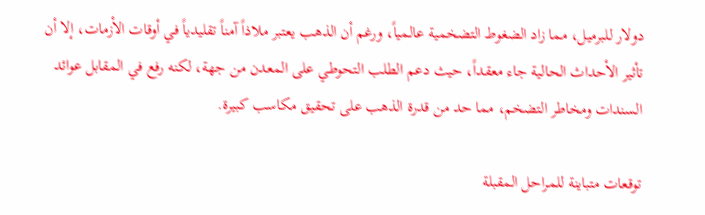دولار للبرميل، مما زاد الضغوط التضخمية عالمياً، ورغم أن الذهب يعتبر ملاذاً آمناً تقليدياً في أوقات الأزمات، إلا أن تأثير الأحداث الحالية جاء معقداً، حيث دعم الطلب التحوطي على المعدن من جهة، لكنه رفع في المقابل عوائد السندات ومخاطر التضخم، مما حد من قدرة الذهب على تحقيق مكاسب كبيرة.

توقعات متباينة للمراحل المقبلة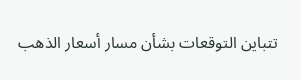تتباين التوقعات بشأن مسار أسعار الذهب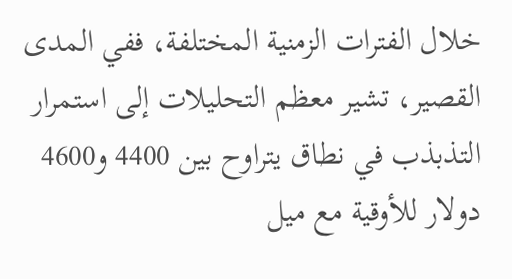خلال الفترات الزمنية المختلفة، ففي المدى القصير، تشير معظم التحليلات إلى استمرار التذبذب في نطاق يتراوح بين 4400 و4600 دولار للأوقية مع ميل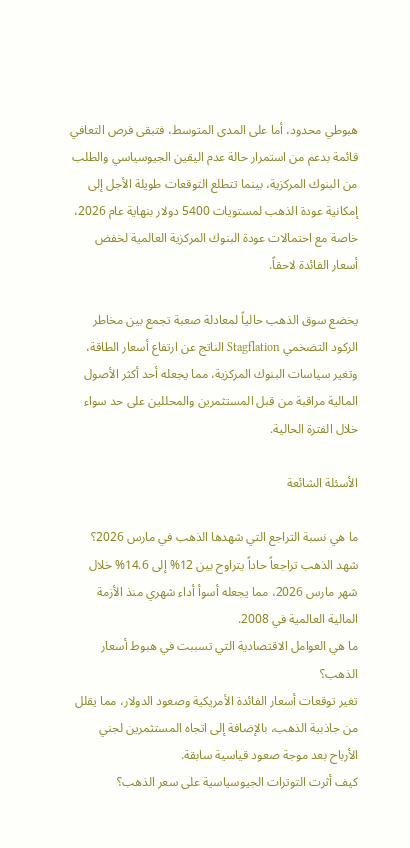هبوطي محدود، أما على المدى المتوسط، فتبقى فرص التعافي قائمة بدعم من استمرار حالة عدم اليقين الجيوسياسي والطلب من البنوك المركزية، بينما تتطلع التوقعات طويلة الأجل إلى إمكانية عودة الذهب لمستويات 5400 دولار بنهاية عام 2026، خاصة مع احتمالات عودة البنوك المركزية العالمية لخفض أسعار الفائدة لاحقاً.

يخضع سوق الذهب حالياً لمعادلة صعبة تجمع بين مخاطر الركود التضخمي Stagflation الناتج عن ارتفاع أسعار الطاقة، وتغير سياسات البنوك المركزية، مما يجعله أحد أكثر الأصول المالية مراقبة من قبل المستثمرين والمحللين على حد سواء خلال الفترة الحالية.

الأسئلة الشائعة

ما هي نسبة التراجع التي شهدها الذهب في مارس 2026؟
شهد الذهب تراجعاً حاداً يتراوح بين 12% إلى 14.6% خلال شهر مارس 2026، مما يجعله أسوأ أداء شهري منذ الأزمة المالية العالمية في 2008.
ما هي العوامل الاقتصادية التي تسببت في هبوط أسعار الذهب؟
تغير توقعات أسعار الفائدة الأمريكية وصعود الدولار، مما يقلل من جاذبية الذهب، بالإضافة إلى اتجاه المستثمرين لجني الأرباح بعد موجة صعود قياسية سابقة.
كيف أثرت التوترات الجيوسياسية على سعر الذهب؟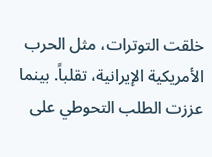خلقت التوترات، مثل الحرب الأمريكية الإيرانية، تقلباً. بينما عززت الطلب التحوطي على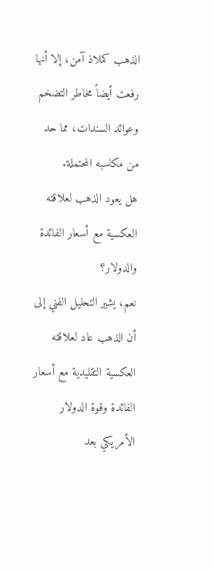الذهب كملاذ آمن، إلا أنها رفعت أيضاً مخاطر التضخم وعوائد السندات، مما حد من مكاسبه المحتملة.
هل يعود الذهب لعلاقته العكسية مع أسعار الفائدة والدولار؟
نعم، يشير التحليل الفني إلى أن الذهب عاد لعلاقته العكسية التقليدية مع أسعار الفائدة وقوة الدولار الأمريكي بعد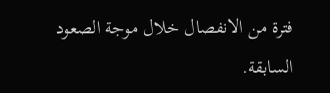فترة من الانفصال خلال موجة الصعود السابقة.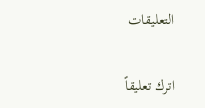التعليقات

اترك تعليقاً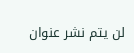لن يتم نشر عنوان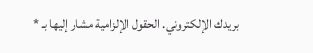بريدك الإلكتروني. الحقول الإلزامية مشار إليها بـ *